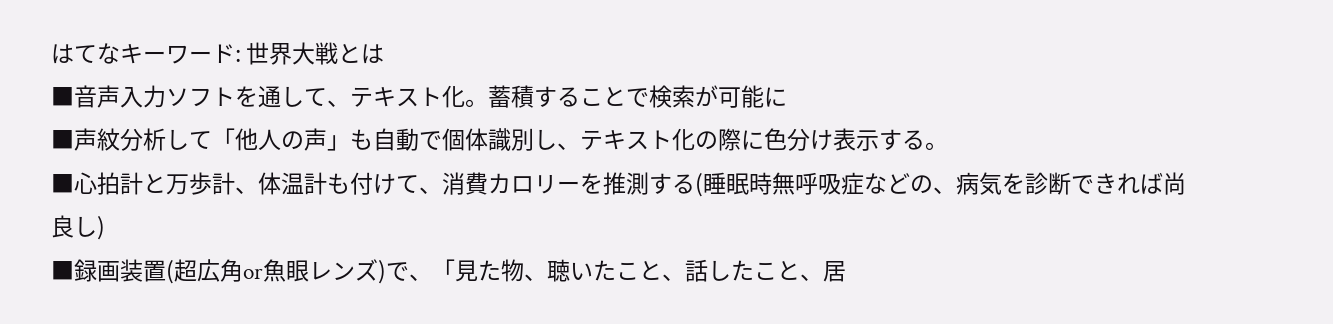はてなキーワード: 世界大戦とは
■音声入力ソフトを通して、テキスト化。蓄積することで検索が可能に
■声紋分析して「他人の声」も自動で個体識別し、テキスト化の際に色分け表示する。
■心拍計と万歩計、体温計も付けて、消費カロリーを推測する(睡眠時無呼吸症などの、病気を診断できれば尚良し)
■録画装置(超広角or魚眼レンズ)で、「見た物、聴いたこと、話したこと、居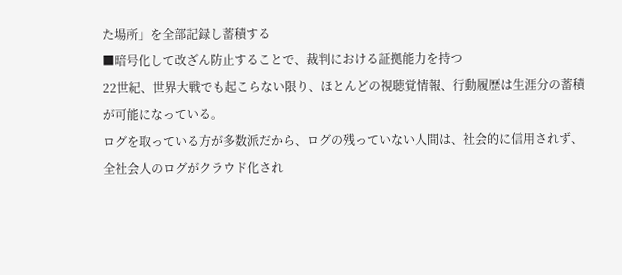た場所」を全部記録し蓄積する
■暗号化して改ざん防止することで、裁判における証拠能力を持つ
22世紀、世界大戦でも起こらない限り、ほとんどの視聴覚情報、行動履歴は生涯分の蓄積が可能になっている。
ログを取っている方が多数派だから、ログの残っていない人間は、社会的に信用されず、
全社会人のログがクラウド化され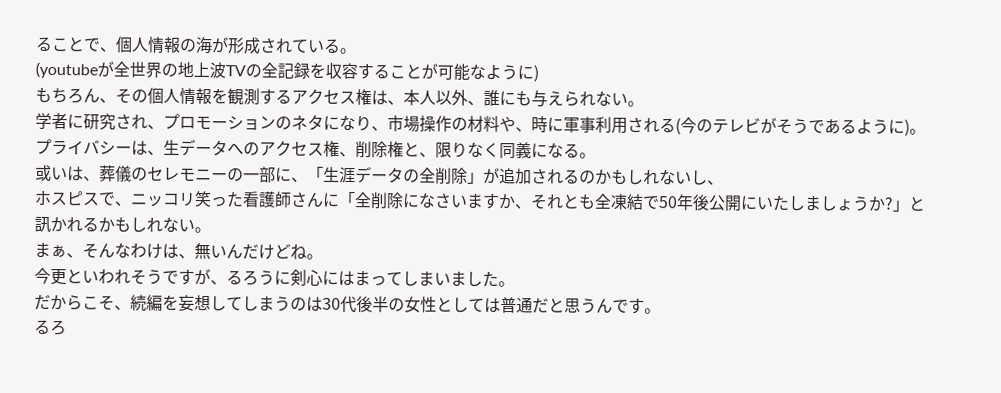ることで、個人情報の海が形成されている。
(youtubeが全世界の地上波TVの全記録を収容することが可能なように)
もちろん、その個人情報を観測するアクセス権は、本人以外、誰にも与えられない。
学者に研究され、プロモーションのネタになり、市場操作の材料や、時に軍事利用される(今のテレビがそうであるように)。
プライバシーは、生データへのアクセス権、削除権と、限りなく同義になる。
或いは、葬儀のセレモニーの一部に、「生涯データの全削除」が追加されるのかもしれないし、
ホスピスで、ニッコリ笑った看護師さんに「全削除になさいますか、それとも全凍結で50年後公開にいたしましょうか?」と訊かれるかもしれない。
まぁ、そんなわけは、無いんだけどね。
今更といわれそうですが、るろうに剣心にはまってしまいました。
だからこそ、続編を妄想してしまうのは30代後半の女性としては普通だと思うんです。
るろ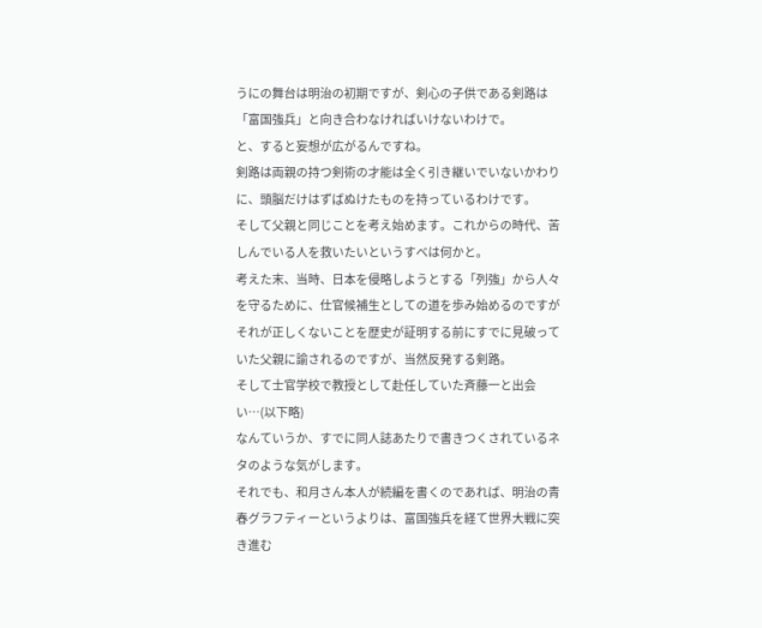うにの舞台は明治の初期ですが、剣心の子供である剣路は「富国強兵」と向き合わなければいけないわけで。
と、すると妄想が広がるんですね。
剣路は両親の持つ剣術の才能は全く引き継いでいないかわりに、頭脳だけはずばぬけたものを持っているわけです。
そして父親と同じことを考え始めます。これからの時代、苦しんでいる人を救いたいというすべは何かと。
考えた末、当時、日本を侵略しようとする「列強」から人々を守るために、仕官候補生としての道を歩み始めるのですが
それが正しくないことを歴史が証明する前にすでに見破っていた父親に諭されるのですが、当然反発する剣路。
そして士官学校で教授として赴任していた斉藤一と出会い…(以下略)
なんていうか、すでに同人誌あたりで書きつくされているネタのような気がします。
それでも、和月さん本人が続編を書くのであれば、明治の青春グラフティーというよりは、富国強兵を経て世界大戦に突き進む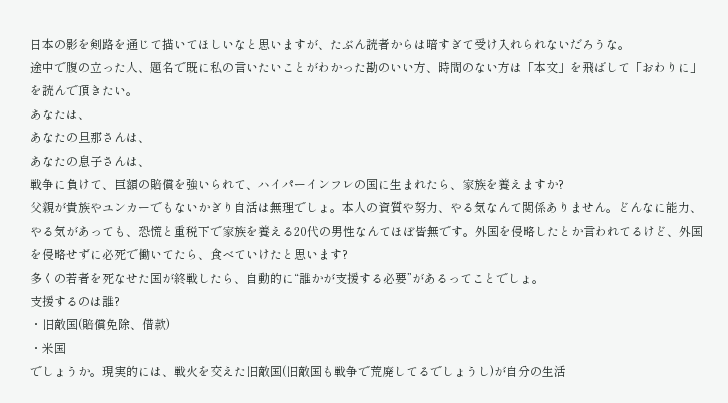日本の影を剣路を通じて描いてほしいなと思いますが、たぶん読者からは暗すぎて受け入れられないだろうな。
途中で腹の立った人、題名で既に私の言いたいことがわかった勘のいい方、時間のない方は「本文」を飛ばして「おわりに」を読んで頂きたい。
あなたは、
あなたの旦那さんは、
あなたの息子さんは、
戦争に負けて、巨額の賠償を強いられて、ハイパーインフレの国に生まれたら、家族を養えますか?
父親が貴族やユンカーでもないかぎり自活は無理でしょ。本人の資質や努力、やる気なんて関係ありません。どんなに能力、やる気があっても、恐慌と重税下で家族を養える20代の男性なんてほぼ皆無です。外国を侵略したとか言われてるけど、外国を侵略せずに必死で働いてたら、食べていけたと思います?
多くの若者を死なせた国が終戦したら、自動的に“誰かが支援する必要”があるってことでしょ。
支援するのは誰?
・旧敵国(賠償免除、借款)
・米国
でしょうか。現実的には、戦火を交えた旧敵国(旧敵国も戦争で荒廃してるでしょうし)が自分の生活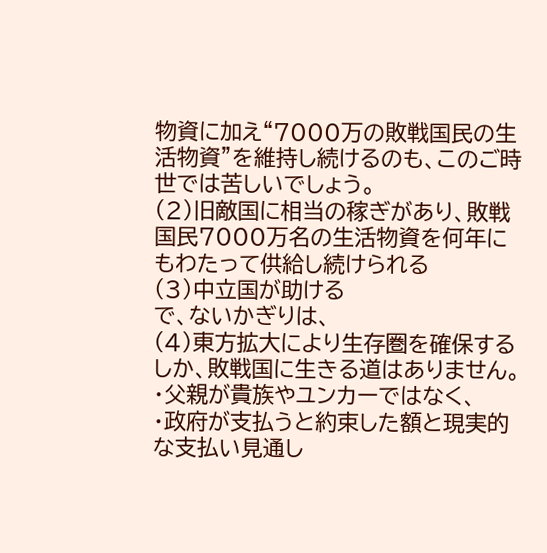物資に加え“7000万の敗戦国民の生活物資”を維持し続けるのも、このご時世では苦しいでしょう。
(2)旧敵国に相当の稼ぎがあり、敗戦国民7000万名の生活物資を何年にもわたって供給し続けられる
(3)中立国が助ける
で、ないかぎりは、
(4)東方拡大により生存圏を確保する
しか、敗戦国に生きる道はありません。
・父親が貴族やユンカーではなく、
・政府が支払うと約束した額と現実的な支払い見通し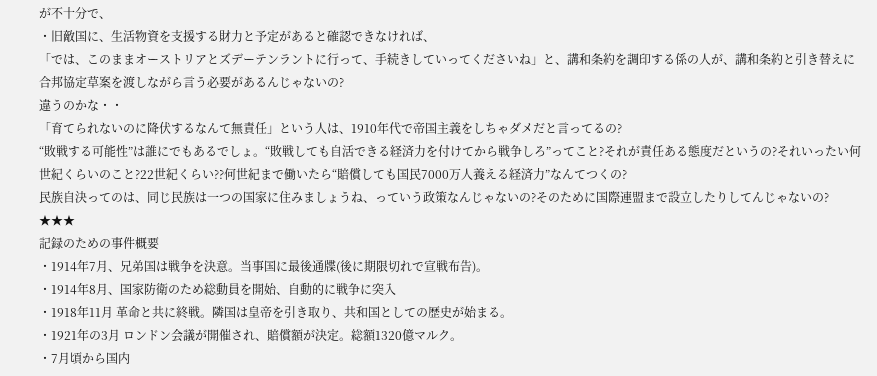が不十分で、
・旧敵国に、生活物資を支援する財力と予定があると確認できなければ、
「では、このままオーストリアとズデーテンラントに行って、手続きしていってくださいね」と、講和条約を調印する係の人が、講和条約と引き替えに合邦協定草案を渡しながら言う必要があるんじゃないの?
違うのかな・・
「育てられないのに降伏するなんて無責任」という人は、1910年代で帝国主義をしちゃダメだと言ってるの?
“敗戦する可能性”は誰にでもあるでしょ。“敗戦しても自活できる経済力を付けてから戦争しろ”ってこと?それが責任ある態度だというの?それいったい何世紀くらいのこと?22世紀くらい??何世紀まで働いたら“賠償しても国民7000万人養える経済力”なんてつくの?
民族自決ってのは、同じ民族は一つの国家に住みましょうね、っていう政策なんじゃないの?そのために国際連盟まで設立したりしてんじゃないの?
★★★
記録のための事件概要
・1914年7月、兄弟国は戦争を決意。当事国に最後通牒(後に期限切れで宣戦布告)。
・1914年8月、国家防衛のため総動員を開始、自動的に戦争に突入
・1918年11月 革命と共に終戦。隣国は皇帝を引き取り、共和国としての歴史が始まる。
・1921年の3月 ロンドン会議が開催され、賠償額が決定。総額1320億マルク。
・7月頃から国内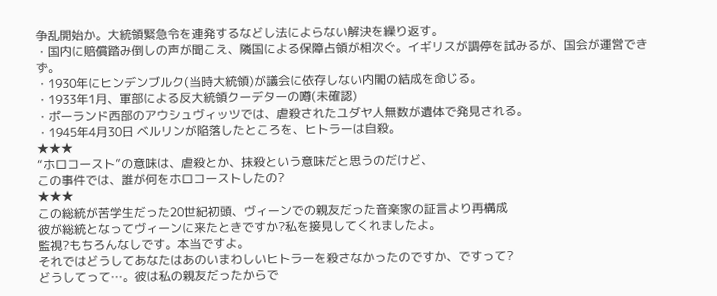争乱開始か。大統領緊急令を連発するなどし法によらない解決を繰り返す。
・国内に賠償踏み倒しの声が聞こえ、隣国による保障占領が相次ぐ。イギリスが調停を試みるが、国会が運営できず。
・1930年にヒンデンブルク(当時大統領)が議会に依存しない内閣の結成を命じる。
・1933年1月、軍部による反大統領クーデターの噂(未確認)
・ポーランド西部のアウシュヴィッツでは、虐殺されたユダヤ人無数が遺体で発見される。
・1945年4月30日 ベルリンが陥落したところを、ヒトラーは自殺。
★★★
“ホロコースト”の意味は、虐殺とか、抹殺という意味だと思うのだけど、
この事件では、誰が何をホロコーストしたの?
★★★
この総統が苦学生だった20世紀初頭、ヴィーンでの親友だった音楽家の証言より再構成
彼が総統となってヴィーンに来たときですか?私を接見してくれましたよ。
監視?もちろんなしです。本当ですよ。
それではどうしてあなたはあのいまわしいヒトラーを殺さなかったのですか、ですって?
どうしてって…。彼は私の親友だったからで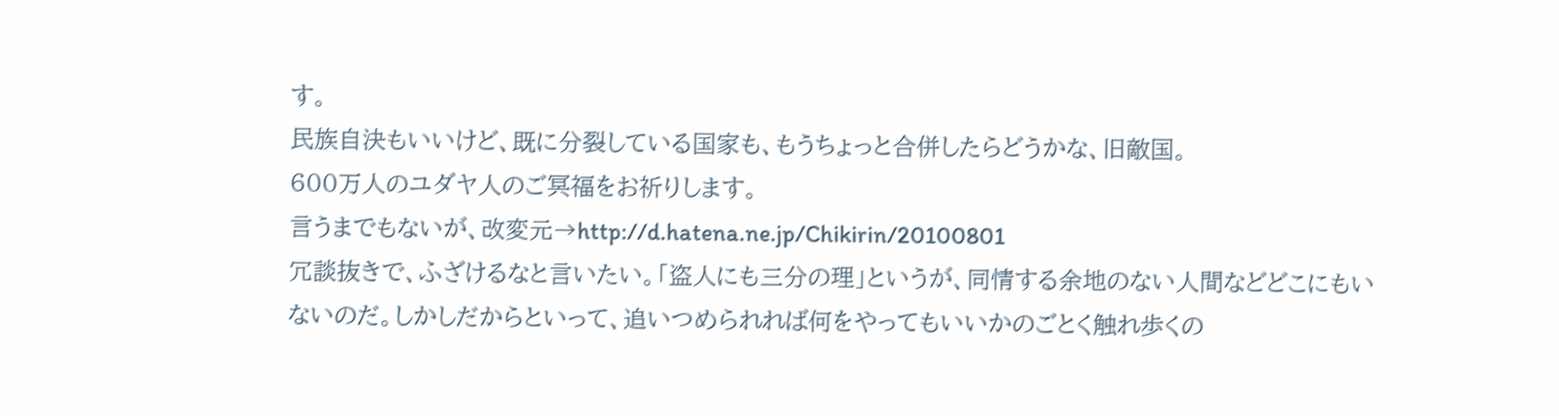す。
民族自決もいいけど、既に分裂している国家も、もうちょっと合併したらどうかな、旧敵国。
600万人のユダヤ人のご冥福をお祈りします。
言うまでもないが、改変元→http://d.hatena.ne.jp/Chikirin/20100801
冗談抜きで、ふざけるなと言いたい。「盗人にも三分の理」というが、同情する余地のない人間などどこにもいないのだ。しかしだからといって、追いつめられれば何をやってもいいかのごとく触れ歩くの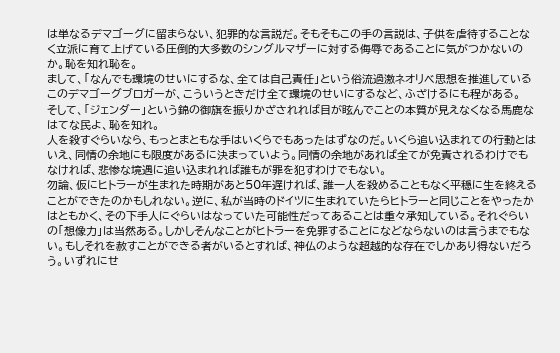は単なるデマゴーグに留まらない、犯罪的な言説だ。そもそもこの手の言説は、子供を虐待することなく立派に育て上げている圧倒的大多数のシングルマザーに対する侮辱であることに気がつかないのか。恥を知れ恥を。
まして、「なんでも環境のせいにするな、全ては自己責任」という俗流過激ネオリベ思想を推進しているこのデマゴーグブロガーが、こういうときだけ全て環境のせいにするなど、ふざけるにも程がある。
そして、「ジェンダー」という錦の御旗を振りかざされれば目が眩んでことの本質が見えなくなる馬鹿なはてな民よ、恥を知れ。
人を殺すぐらいなら、もっとまともな手はいくらでもあったはずなのだ。いくら追い込まれての行動とはいえ、同情の余地にも限度があるに決まっていよう。同情の余地があれば全てが免責されるわけでもなければ、悲惨な境遇に追い込まれれば誰もが罪を犯すわけでもない。
勿論、仮にヒトラーが生まれた時期があと50年遅ければ、誰一人を殺めることもなく平穏に生を終えることができたのかもしれない。逆に、私が当時のドイツに生まれていたらヒトラーと同じことをやったかはともかく、その下手人にぐらいはなっていた可能性だってあることは重々承知している。それぐらいの「想像力」は当然ある。しかしそんなことがヒトラーを免罪することになどならないのは言うまでもない。もしそれを赦すことができる者がいるとすれば、神仏のような超越的な存在でしかあり得ないだろう。いずれにせ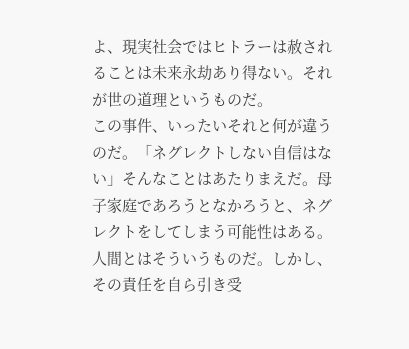よ、現実社会ではヒトラーは赦されることは未来永劫あり得ない。それが世の道理というものだ。
この事件、いったいそれと何が違うのだ。「ネグレクトしない自信はない」そんなことはあたりまえだ。母子家庭であろうとなかろうと、ネグレクトをしてしまう可能性はある。人間とはそういうものだ。しかし、その責任を自ら引き受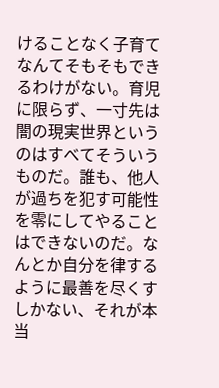けることなく子育てなんてそもそもできるわけがない。育児に限らず、一寸先は闇の現実世界というのはすべてそういうものだ。誰も、他人が過ちを犯す可能性を零にしてやることはできないのだ。なんとか自分を律するように最善を尽くすしかない、それが本当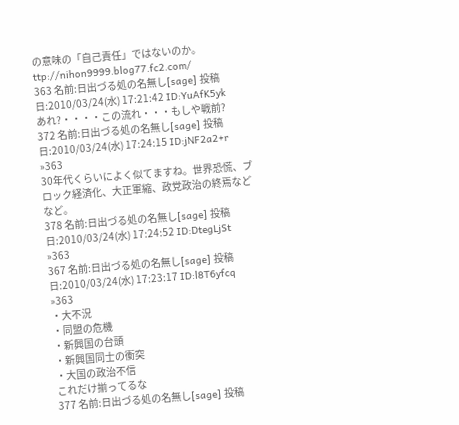の意味の「自己責任」ではないのか。
ttp://nihon9999.blog77.fc2.com/
363 名前:日出づる処の名無し[sage] 投稿日:2010/03/24(水) 17:21:42 ID:YuAfK5yk
あれ?・・・・この流れ・・・もしや戦前?
372 名前:日出づる処の名無し[sage] 投稿日:2010/03/24(水) 17:24:15 ID:jNF2a2+r
»363
30年代くらいによく似てますね。世界恐慌、ブロック経済化、大正軍縮、政党政治の終焉などなど。
378 名前:日出づる処の名無し[sage] 投稿日:2010/03/24(水) 17:24:52 ID:DtegLjSt
»363
367 名前:日出づる処の名無し[sage] 投稿日:2010/03/24(水) 17:23:17 ID:l8T6yfcq
»363
・大不況
・同盟の危機
・新興国の台頭
・新興国同士の衝突
・大国の政治不信
これだけ揃ってるな
377 名前:日出づる処の名無し[sage] 投稿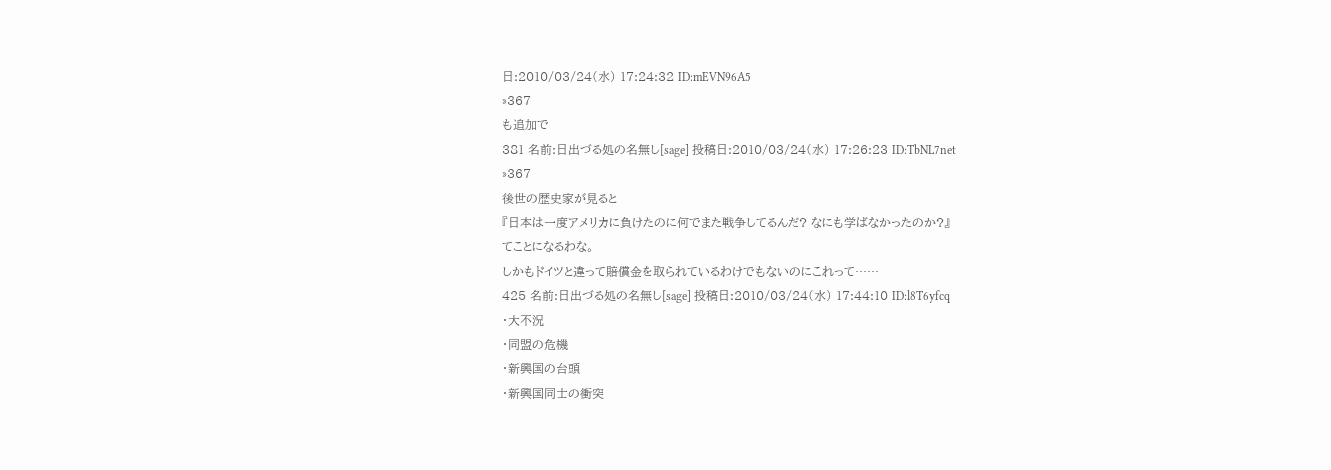日:2010/03/24(水) 17:24:32 ID:mEVN96A5
»367
も追加で
381 名前:日出づる処の名無し[sage] 投稿日:2010/03/24(水) 17:26:23 ID:TbNL7net
»367
後世の歴史家が見ると
『日本は一度アメリカに負けたのに何でまた戦争してるんだ? なにも学ばなかったのか?』
てことになるわな。
しかもドイツと違って賠償金を取られているわけでもないのにこれって……
425 名前:日出づる処の名無し[sage] 投稿日:2010/03/24(水) 17:44:10 ID:l8T6yfcq
・大不況
・同盟の危機
・新興国の台頭
・新興国同士の衝突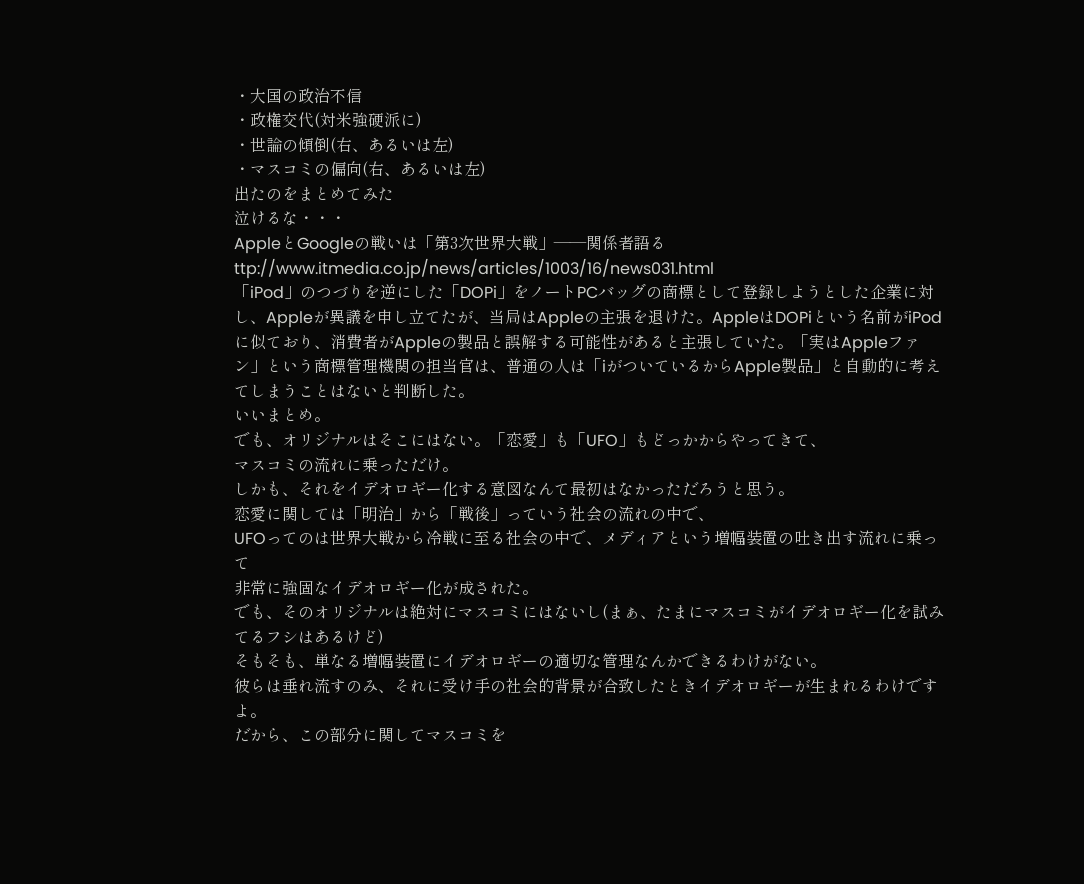・大国の政治不信
・政権交代(対米強硬派に)
・世論の傾倒(右、あるいは左)
・マスコミの偏向(右、あるいは左)
出たのをまとめてみた
泣けるな・・・
AppleとGoogleの戦いは「第3次世界大戦」――関係者語る
ttp://www.itmedia.co.jp/news/articles/1003/16/news031.html
「iPod」のつづりを逆にした「DOPi」をノートPCバッグの商標として登録しようとした企業に対し、Appleが異議を申し立てたが、当局はAppleの主張を退けた。AppleはDOPiという名前がiPodに似ており、消費者がAppleの製品と誤解する可能性があると主張していた。「実はAppleファン」という商標管理機関の担当官は、普通の人は「iがついているからApple製品」と自動的に考えてしまうことはないと判断した。
いいまとめ。
でも、オリジナルはそこにはない。「恋愛」も「UFO」もどっかからやってきて、
マスコミの流れに乗っただけ。
しかも、それをイデオロギー化する意図なんて最初はなかっただろうと思う。
恋愛に関しては「明治」から「戦後」っていう社会の流れの中で、
UFOってのは世界大戦から冷戦に至る社会の中で、メディアという増幅装置の吐き出す流れに乗って
非常に強固なイデオロギー化が成された。
でも、そのオリジナルは絶対にマスコミにはないし(まぁ、たまにマスコミがイデオロギー化を試みてるフシはあるけど)
そもそも、単なる増幅装置にイデオロギーの適切な管理なんかできるわけがない。
彼らは垂れ流すのみ、それに受け手の社会的背景が合致したときイデオロギーが生まれるわけですよ。
だから、この部分に関してマスコミを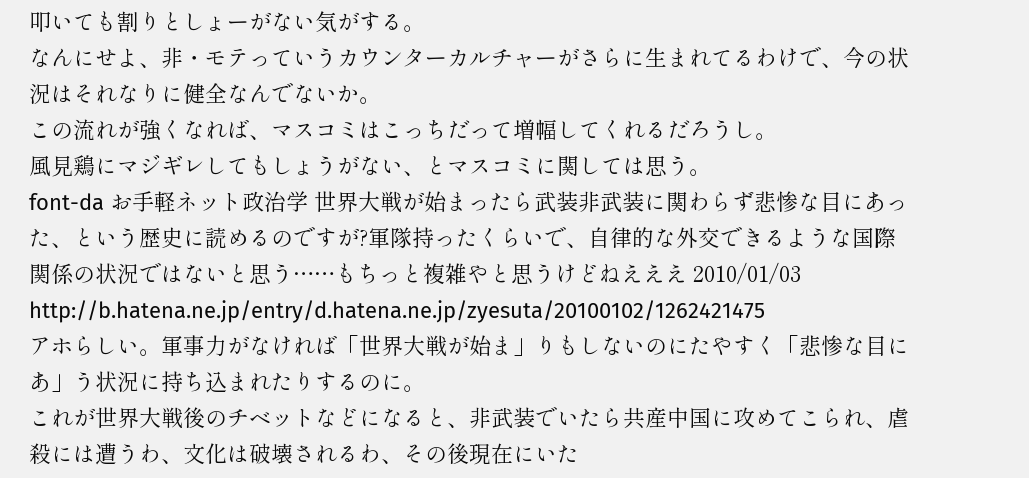叩いても割りとしょーがない気がする。
なんにせよ、非・モテっていうカウンターカルチャーがさらに生まれてるわけで、今の状況はそれなりに健全なんでないか。
この流れが強くなれば、マスコミはこっちだって増幅してくれるだろうし。
風見鶏にマジギレしてもしょうがない、とマスコミに関しては思う。
font-da お手軽ネット政治学 世界大戦が始まったら武装非武装に関わらず悲惨な目にあった、という歴史に読めるのですが?軍隊持ったくらいで、自律的な外交できるような国際関係の状況ではないと思う……もちっと複雑やと思うけどねえええ 2010/01/03
http://b.hatena.ne.jp/entry/d.hatena.ne.jp/zyesuta/20100102/1262421475
アホらしい。軍事力がなければ「世界大戦が始ま」りもしないのにたやすく「悲惨な目にあ」う状況に持ち込まれたりするのに。
これが世界大戦後のチベットなどになると、非武装でいたら共産中国に攻めてこられ、虐殺には遭うわ、文化は破壊されるわ、その後現在にいた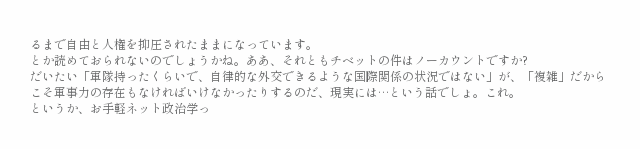るまで自由と人権を抑圧されたままになっています。
とか読めておられないのでしょうかね。ああ、それともチベットの件はノーカウントですか?
だいたい「軍隊持ったくらいで、自律的な外交できるような国際関係の状況ではない」が、「複雑」だからこそ軍事力の存在もなければいけなかったりするのだ、現実には…という話でしょ。これ。
というか、お手軽ネット政治学っ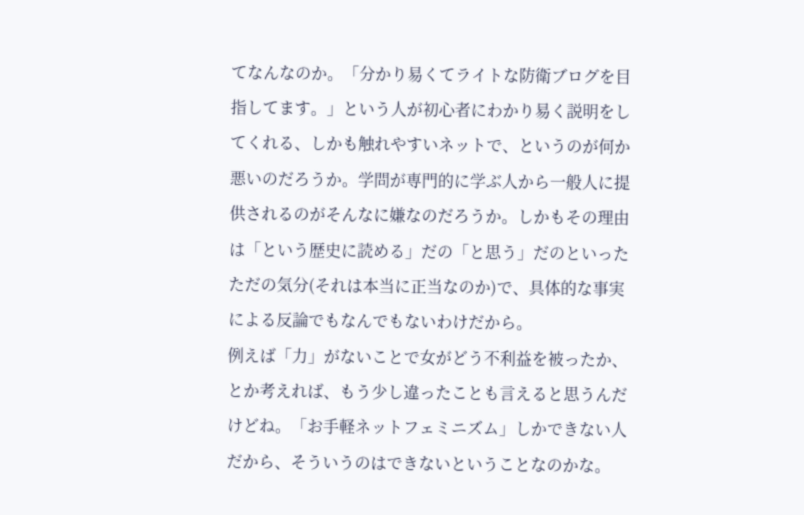てなんなのか。「分かり易くてライトな防衛ブログを目指してます。」という人が初心者にわかり易く説明をしてくれる、しかも触れやすいネットで、というのが何か悪いのだろうか。学問が専門的に学ぶ人から一般人に提供されるのがそんなに嫌なのだろうか。しかもその理由は「という歴史に読める」だの「と思う」だのといったただの気分(それは本当に正当なのか)で、具体的な事実による反論でもなんでもないわけだから。
例えば「力」がないことで女がどう不利益を被ったか、とか考えれば、もう少し違ったことも言えると思うんだけどね。「お手軽ネットフェミニズム」しかできない人だから、そういうのはできないということなのかな。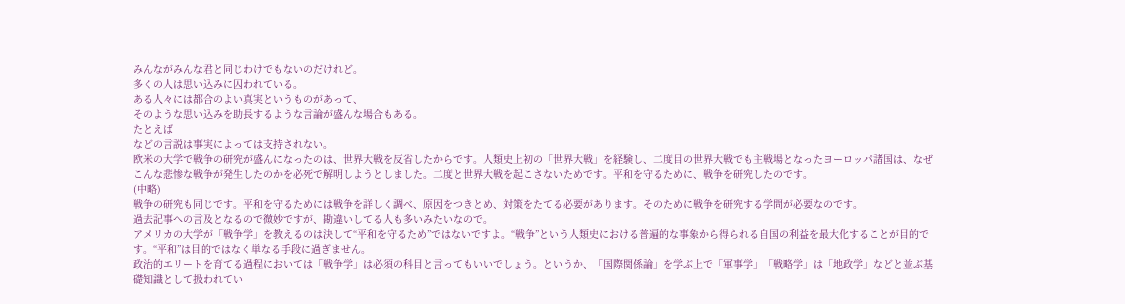みんながみんな君と同じわけでもないのだけれど。
多くの人は思い込みに囚われている。
ある人々には都合のよい真実というものがあって、
そのような思い込みを助長するような言論が盛んな場合もある。
たとえば
などの言説は事実によっては支持されない。
欧米の大学で戦争の研究が盛んになったのは、世界大戦を反省したからです。人類史上初の「世界大戦」を経験し、二度目の世界大戦でも主戦場となったヨーロッパ諸国は、なぜこんな悲惨な戦争が発生したのかを必死で解明しようとしました。二度と世界大戦を起こさないためです。平和を守るために、戦争を研究したのです。
(中略)
戦争の研究も同じです。平和を守るためには戦争を詳しく調べ、原因をつきとめ、対策をたてる必要があります。そのために戦争を研究する学問が必要なのです。
過去記事への言及となるので微妙ですが、勘違いしてる人も多いみたいなので。
アメリカの大学が「戦争学」を教えるのは決して“平和を守るため”ではないですよ。“戦争”という人類史における普遍的な事象から得られる自国の利益を最大化することが目的です。“平和”は目的ではなく単なる手段に過ぎません。
政治的エリートを育てる過程においては「戦争学」は必須の科目と言ってもいいでしょう。というか、「国際関係論」を学ぶ上で「軍事学」「戦略学」は「地政学」などと並ぶ基礎知識として扱われてい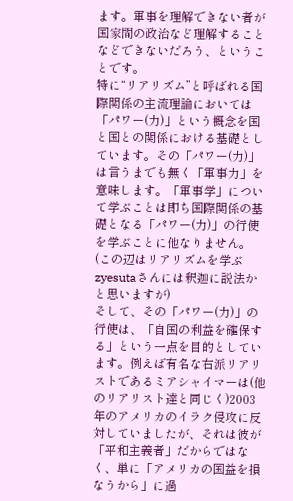ます。軍事を理解できない者が国家間の政治など理解することなどできないだろう、ということです。
特に“リアリズム”と呼ばれる国際関係の主流理論においては「パワー(力)」という概念を国と国との関係における基礎としています。その「パワー(力)」は言うまでも無く「軍事力」を意味します。「軍事学」について学ぶことは即ち国際関係の基礎となる「パワー(力)」の行使を学ぶことに他なりません。
(この辺はリアリズムを学ぶzyesutaさんには釈迦に説法かと思いますが)
そして、その「パワー(力)」の行使は、「自国の利益を確保する」という一点を目的としています。例えば有名な右派リアリストであるミアシャイマーは(他のリアリスト達と同じく)2003年のアメリカのイラク侵攻に反対していましたが、それは彼が「平和主義者」だからではなく、単に「アメリカの国益を損なうから」に過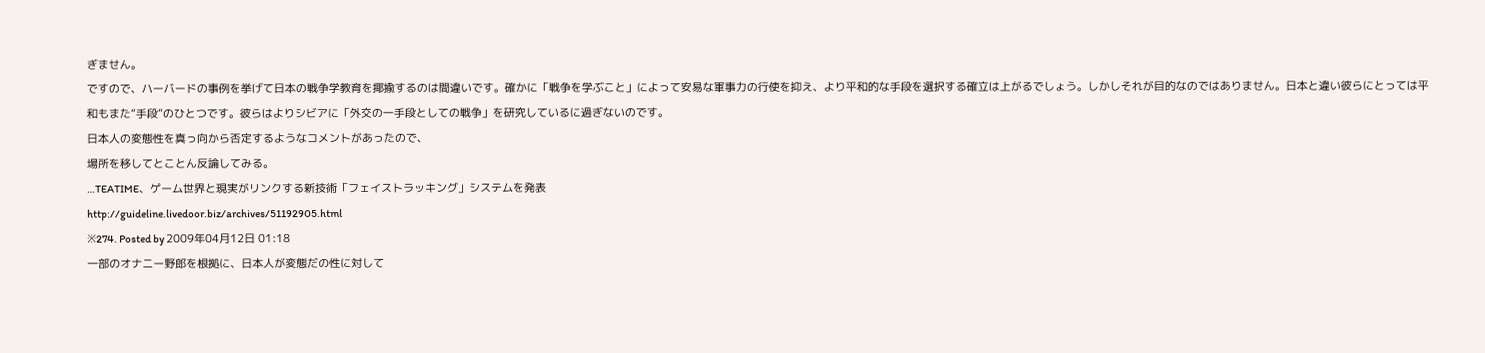ぎません。
ですので、ハーバードの事例を挙げて日本の戦争学教育を揶揄するのは間違いです。確かに「戦争を学ぶこと」によって安易な軍事力の行使を抑え、より平和的な手段を選択する確立は上がるでしょう。しかしそれが目的なのではありません。日本と違い彼らにとっては平和もまた“手段”のひとつです。彼らはよりシビアに「外交の一手段としての戦争」を研究しているに過ぎないのです。
日本人の変態性を真っ向から否定するようなコメントがあったので、
場所を移してとことん反論してみる。
…TEATIME、ゲーム世界と現実がリンクする新技術「フェイストラッキング」システムを発表
http://guideline.livedoor.biz/archives/51192905.html
※274. Posted by 2009年04月12日 01:18
一部のオナニー野郎を根拠に、日本人が変態だの性に対して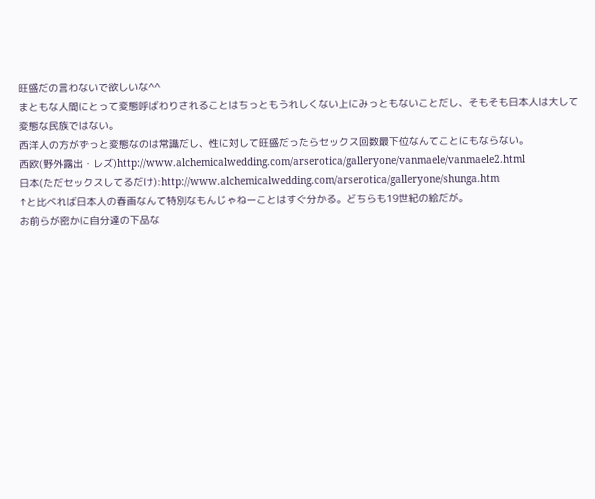旺盛だの言わないで欲しいな^^
まともな人間にとって変態呼ばわりされることはちっともうれしくない上にみっともないことだし、そもそも日本人は大して変態な民族ではない。
西洋人の方がずっと変態なのは常識だし、性に対して旺盛だったらセックス回数最下位なんてことにもならない。
西欧(野外露出・レズ)http://www.alchemicalwedding.com/arserotica/galleryone/vanmaele/vanmaele2.html
日本(ただセックスしてるだけ):http://www.alchemicalwedding.com/arserotica/galleryone/shunga.htm
↑と比べれば日本人の春画なんて特別なもんじゃねーことはすぐ分かる。どちらも19世紀の絵だが。
お前らが密かに自分達の下品な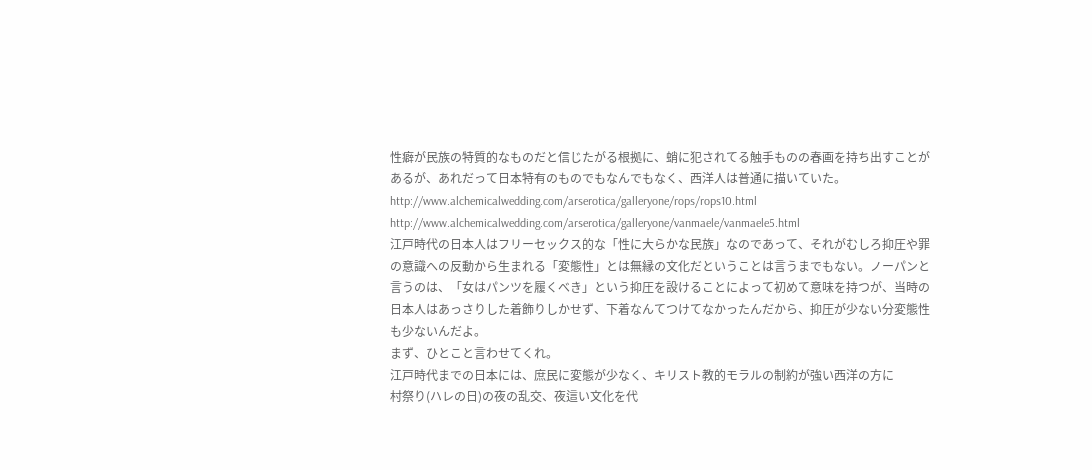性癖が民族の特質的なものだと信じたがる根拠に、蛸に犯されてる触手ものの春画を持ち出すことがあるが、あれだって日本特有のものでもなんでもなく、西洋人は普通に描いていた。
http://www.alchemicalwedding.com/arserotica/galleryone/rops/rops10.html
http://www.alchemicalwedding.com/arserotica/galleryone/vanmaele/vanmaele5.html
江戸時代の日本人はフリーセックス的な「性に大らかな民族」なのであって、それがむしろ抑圧や罪の意識への反動から生まれる「変態性」とは無縁の文化だということは言うまでもない。ノーパンと言うのは、「女はパンツを履くべき」という抑圧を設けることによって初めて意味を持つが、当時の日本人はあっさりした着飾りしかせず、下着なんてつけてなかったんだから、抑圧が少ない分変態性も少ないんだよ。
まず、ひとこと言わせてくれ。
江戸時代までの日本には、庶民に変態が少なく、キリスト教的モラルの制約が強い西洋の方に
村祭り(ハレの日)の夜の乱交、夜這い文化を代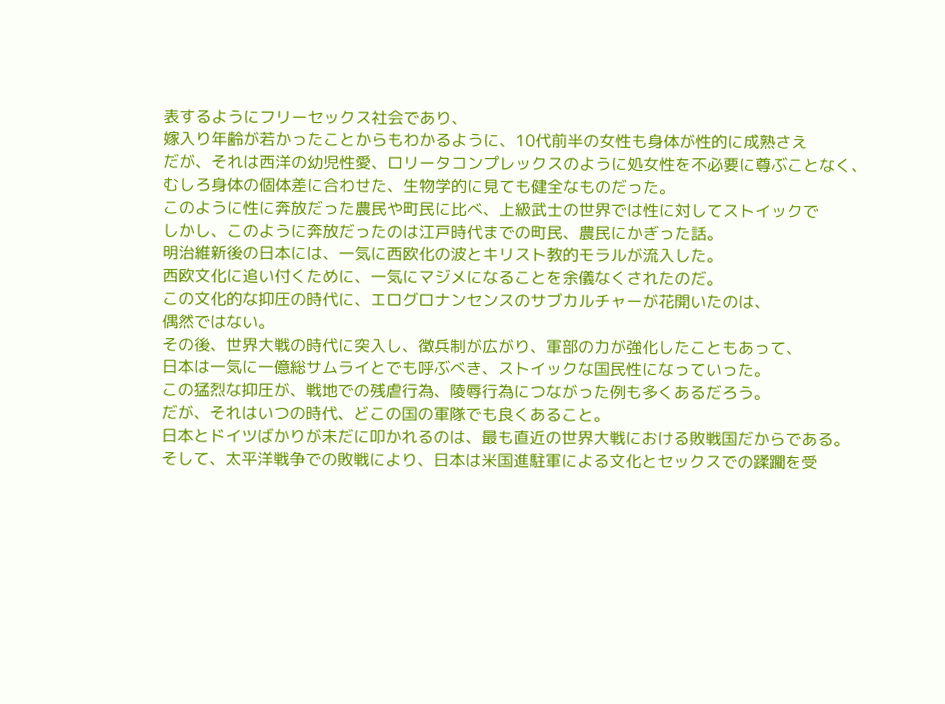表するようにフリーセックス社会であり、
嫁入り年齢が若かったことからもわかるように、10代前半の女性も身体が性的に成熟さえ
だが、それは西洋の幼児性愛、ロリータコンプレックスのように処女性を不必要に尊ぶことなく、
むしろ身体の個体差に合わせた、生物学的に見ても健全なものだった。
このように性に奔放だった農民や町民に比べ、上級武士の世界では性に対してストイックで
しかし、このように奔放だったのは江戸時代までの町民、農民にかぎった話。
明治維新後の日本には、一気に西欧化の波とキリスト教的モラルが流入した。
西欧文化に追い付くために、一気にマジメになることを余儀なくされたのだ。
この文化的な抑圧の時代に、エログロナンセンスのサブカルチャーが花開いたのは、
偶然ではない。
その後、世界大戦の時代に突入し、徴兵制が広がり、軍部の力が強化したこともあって、
日本は一気に一億総サムライとでも呼ぶべき、ストイックな国民性になっていった。
この猛烈な抑圧が、戦地での残虐行為、陵辱行為につながった例も多くあるだろう。
だが、それはいつの時代、どこの国の軍隊でも良くあること。
日本とドイツばかりが未だに叩かれるのは、最も直近の世界大戦における敗戦国だからである。
そして、太平洋戦争での敗戦により、日本は米国進駐軍による文化とセックスでの蹂躙を受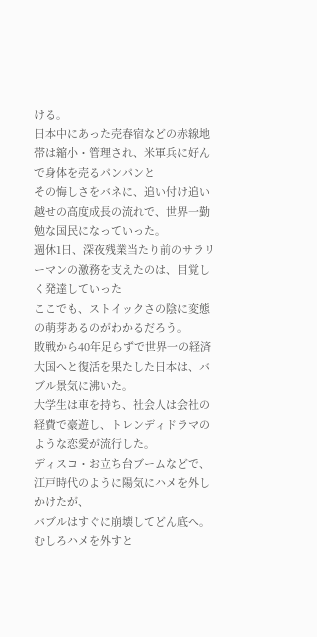ける。
日本中にあった売春宿などの赤線地帯は縮小・管理され、米軍兵に好んで身体を売るパンパンと
その悔しさをバネに、追い付け追い越せの高度成長の流れで、世界一勤勉な国民になっていった。
週休1日、深夜残業当たり前のサラリーマンの激務を支えたのは、目覚しく発達していった
ここでも、ストイックさの陰に変態の萌芽あるのがわかるだろう。
敗戦から40年足らずで世界一の経済大国へと復活を果たした日本は、バブル景気に沸いた。
大学生は車を持ち、社会人は会社の経費で豪遊し、トレンディドラマのような恋愛が流行した。
ディスコ・お立ち台ブームなどで、江戸時代のように陽気にハメを外しかけたが、
バブルはすぐに崩壊してどん底へ。
むしろハメを外すと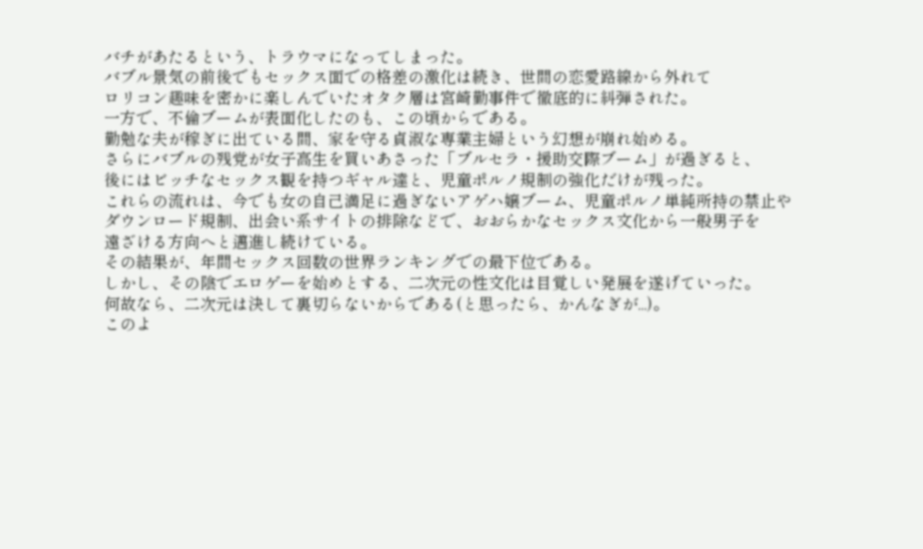バチがあたるという、トラウマになってしまった。
バブル景気の前後でもセックス面での格差の激化は続き、世間の恋愛路線から外れて
ロリコン趣味を密かに楽しんでいたオタク層は宮崎勤事件で徹底的に糾弾された。
一方で、不倫ブームが表面化したのも、この頃からである。
勤勉な夫が稼ぎに出ている間、家を守る貞淑な専業主婦という幻想が崩れ始める。
さらにバブルの残党が女子高生を買いあさった「ブルセラ・援助交際ブーム」が過ぎると、
後にはビッチなセックス観を持つギャル達と、児童ポルノ規制の強化だけが残った。
これらの流れは、今でも女の自己満足に過ぎないアゲハ嬢ブーム、児童ポルノ単純所持の禁止や
ダウンロード規制、出会い系サイトの排除などで、おおらかなセックス文化から一般男子を
遠ざける方向へと邁進し続けている。
その結果が、年間セックス回数の世界ランキングでの最下位である。
しかし、その陰でエロゲーを始めとする、二次元の性文化は目覚しい発展を遂げていった。
何故なら、二次元は決して裏切らないからである(と思ったら、かんなぎが...)。
このよ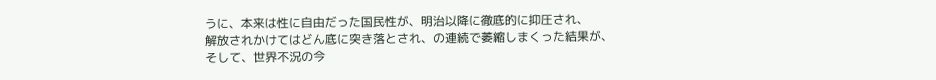うに、本来は性に自由だった国民性が、明治以降に徹底的に抑圧され、
解放されかけてはどん底に突き落とされ、の連続で萎縮しまくった結果が、
そして、世界不況の今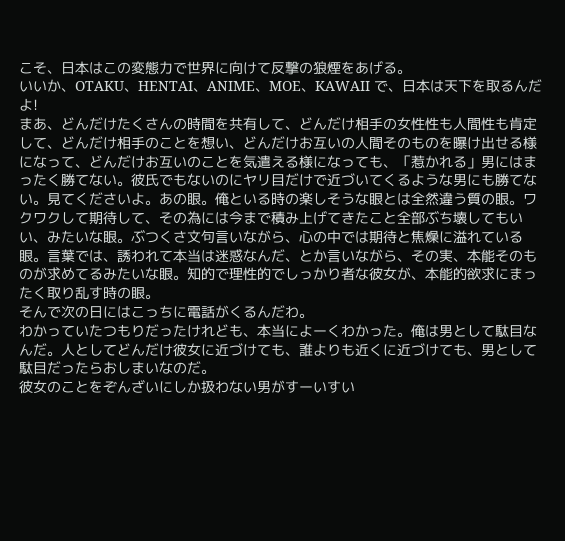こそ、日本はこの変態力で世界に向けて反撃の狼煙をあげる。
いいか、OTAKU、HENTAI、ANIME、MOE、KAWAII で、日本は天下を取るんだよ!
まあ、どんだけたくさんの時間を共有して、どんだけ相手の女性性も人間性も肯定して、どんだけ相手のことを想い、どんだけお互いの人間そのものを曝け出せる様になって、どんだけお互いのことを気遣える様になっても、「惹かれる」男にはまったく勝てない。彼氏でもないのにヤリ目だけで近づいてくるような男にも勝てない。見てくださいよ。あの眼。俺といる時の楽しそうな眼とは全然違う質の眼。ワクワクして期待して、その為には今まで積み上げてきたこと全部ぶち壊してもいい、みたいな眼。ぶつくさ文句言いながら、心の中では期待と焦燥に溢れている眼。言葉では、誘われて本当は迷惑なんだ、とか言いながら、その実、本能そのものが求めてるみたいな眼。知的で理性的でしっかり者な彼女が、本能的欲求にまったく取り乱す時の眼。
そんで次の日にはこっちに電話がくるんだわ。
わかっていたつもりだったけれども、本当によーくわかった。俺は男として駄目なんだ。人としてどんだけ彼女に近づけても、誰よりも近くに近づけても、男として駄目だったらおしまいなのだ。
彼女のことをぞんざいにしか扱わない男がすーいすい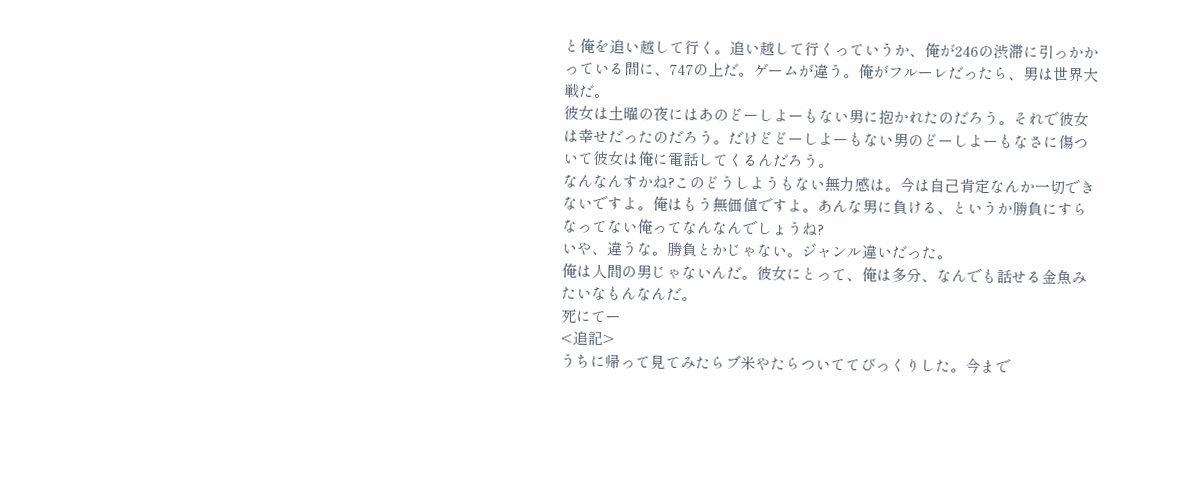と俺を追い越して行く。追い越して行くっていうか、俺が246の渋滞に引っかかっている間に、747の上だ。ゲームが違う。俺がフルーレだったら、男は世界大戦だ。
彼女は土曜の夜にはあのどーしよーもない男に抱かれたのだろう。それで彼女は幸せだったのだろう。だけどどーしよーもない男のどーしよーもなさに傷ついて彼女は俺に電話してくるんだろう。
なんなんすかね?このどうしようもない無力感は。今は自己肯定なんか一切できないですよ。俺はもう無価値ですよ。あんな男に負ける、というか勝負にすらなってない俺ってなんなんでしょうね?
いや、違うな。勝負とかじゃない。ジャンル違いだった。
俺は人間の男じゃないんだ。彼女にとって、俺は多分、なんでも話せる金魚みたいなもんなんだ。
死にてー
<追記>
うちに帰って見てみたらブ米やたらついててびっくりした。今まで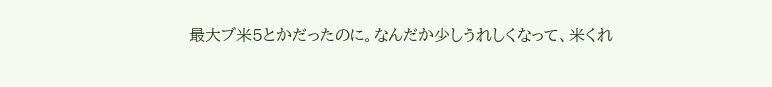最大ブ米5とかだったのに。なんだか少しうれしくなって、米くれ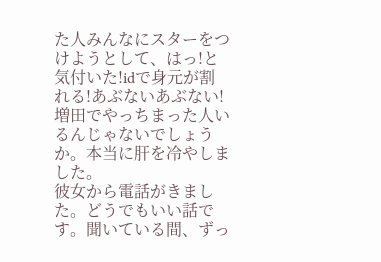た人みんなにスターをつけようとして、はっ!と気付いた!idで身元が割れる!あぶないあぶない!増田でやっちまった人いるんじゃないでしょうか。本当に肝を冷やしました。
彼女から電話がきました。どうでもいい話です。聞いている間、ずっ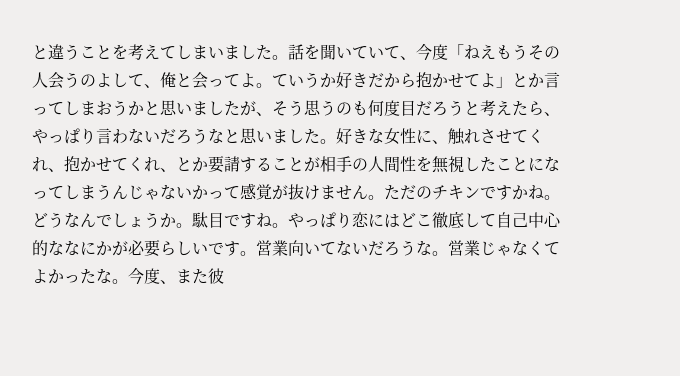と違うことを考えてしまいました。話を聞いていて、今度「ねえもうその人会うのよして、俺と会ってよ。ていうか好きだから抱かせてよ」とか言ってしまおうかと思いましたが、そう思うのも何度目だろうと考えたら、やっぱり言わないだろうなと思いました。好きな女性に、触れさせてくれ、抱かせてくれ、とか要請することが相手の人間性を無視したことになってしまうんじゃないかって感覚が抜けません。ただのチキンですかね。どうなんでしょうか。駄目ですね。やっぱり恋にはどこ徹底して自己中心的ななにかが必要らしいです。営業向いてないだろうな。営業じゃなくてよかったな。今度、また彼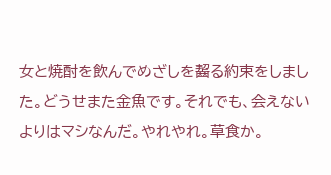女と焼酎を飲んでめざしを齧る約束をしました。どうせまた金魚です。それでも、会えないよりはマシなんだ。やれやれ。草食か。